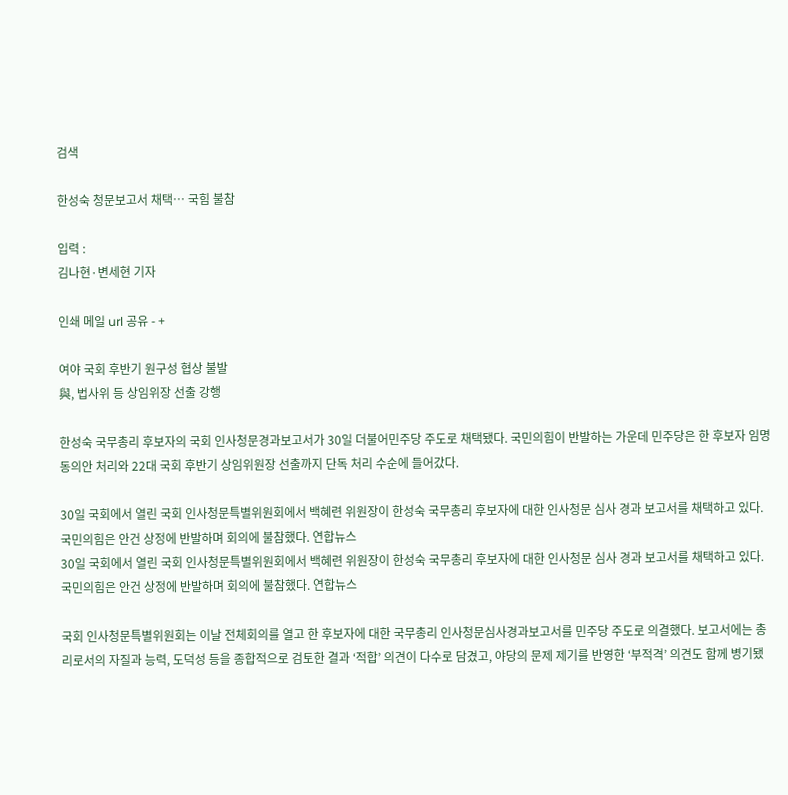검색

한성숙 청문보고서 채택… 국힘 불참

입력 :
김나현·변세현 기자

인쇄 메일 url 공유 - +

여야 국회 후반기 원구성 협상 불발
與, 법사위 등 상임위장 선출 강행

한성숙 국무총리 후보자의 국회 인사청문경과보고서가 30일 더불어민주당 주도로 채택됐다. 국민의힘이 반발하는 가운데 민주당은 한 후보자 임명동의안 처리와 22대 국회 후반기 상임위원장 선출까지 단독 처리 수순에 들어갔다.

30일 국회에서 열린 국회 인사청문특별위원회에서 백혜련 위원장이 한성숙 국무총리 후보자에 대한 인사청문 심사 경과 보고서를 채택하고 있다. 국민의힘은 안건 상정에 반발하며 회의에 불참했다. 연합뉴스
30일 국회에서 열린 국회 인사청문특별위원회에서 백혜련 위원장이 한성숙 국무총리 후보자에 대한 인사청문 심사 경과 보고서를 채택하고 있다. 국민의힘은 안건 상정에 반발하며 회의에 불참했다. 연합뉴스

국회 인사청문특별위원회는 이날 전체회의를 열고 한 후보자에 대한 국무총리 인사청문심사경과보고서를 민주당 주도로 의결했다. 보고서에는 총리로서의 자질과 능력, 도덕성 등을 종합적으로 검토한 결과 ‘적합’ 의견이 다수로 담겼고, 야당의 문제 제기를 반영한 ‘부적격’ 의견도 함께 병기됐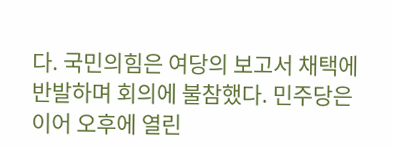다. 국민의힘은 여당의 보고서 채택에 반발하며 회의에 불참했다. 민주당은 이어 오후에 열린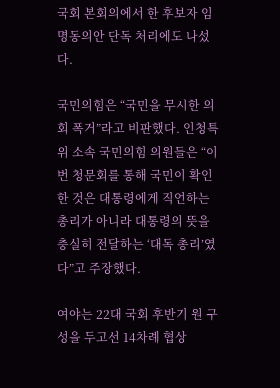국회 본회의에서 한 후보자 임명동의안 단독 처리에도 나섰다.

국민의힘은 “국민을 무시한 의회 폭거”라고 비판했다. 인청특위 소속 국민의힘 의원들은 “이번 청문회를 통해 국민이 확인한 것은 대통령에게 직언하는 총리가 아니라 대통령의 뜻을 충실히 전달하는 ‘대독 총리’였다”고 주장했다.

여야는 22대 국회 후반기 원 구성을 두고선 14차례 협상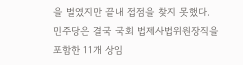을 벌였지만 끝내 접점을 찾지 못했다. 민주당은 결국 국회 법제사법위원장직을 포함한 11개 상임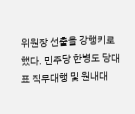위원장 선출을 강행키로 했다. 민주당 한병도 당대표 직무대행 및 원내대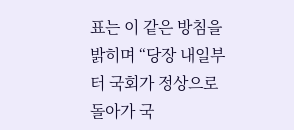표는 이 같은 방침을 밝히며 “당장 내일부터 국회가 정상으로 돌아가 국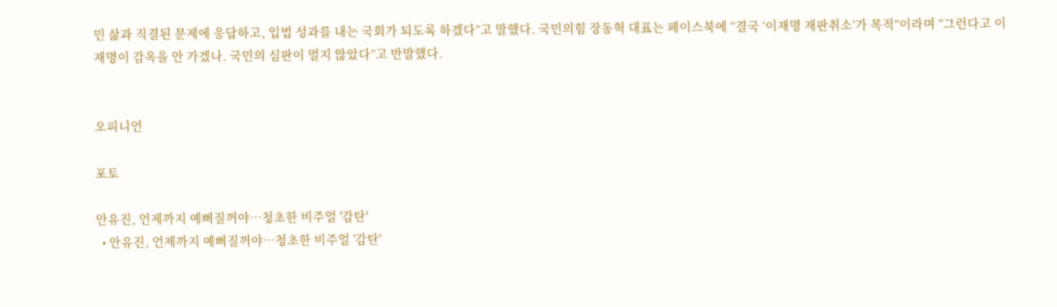민 삶과 직결된 문제에 응답하고, 입법 성과를 내는 국회가 되도록 하겠다”고 말했다. 국민의힘 장동혁 대표는 페이스북에 “결국 ‘이재명 재판취소’가 목적”이라며 “그런다고 이재명이 감옥을 안 가겠나. 국민의 심판이 멀지 않았다”고 반발했다.


오피니언

포토

안유진, 언제까지 예뻐질꺼야…청초한 비주얼 '감탄'
  • 안유진, 언제까지 예뻐질꺼야…청초한 비주얼 '감탄'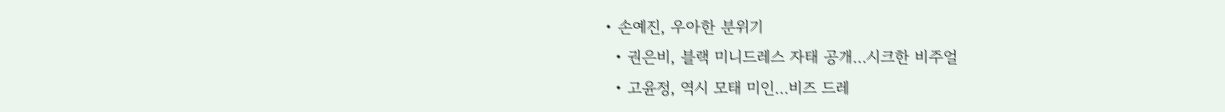• 손예진, 우아한 분위기
  • 권은비, 블랙 미니드레스 자태 공개…시크한 비주얼
  • 고윤정, 역시 모태 미인…비즈 드레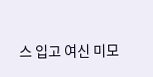스 입고 여신 미모